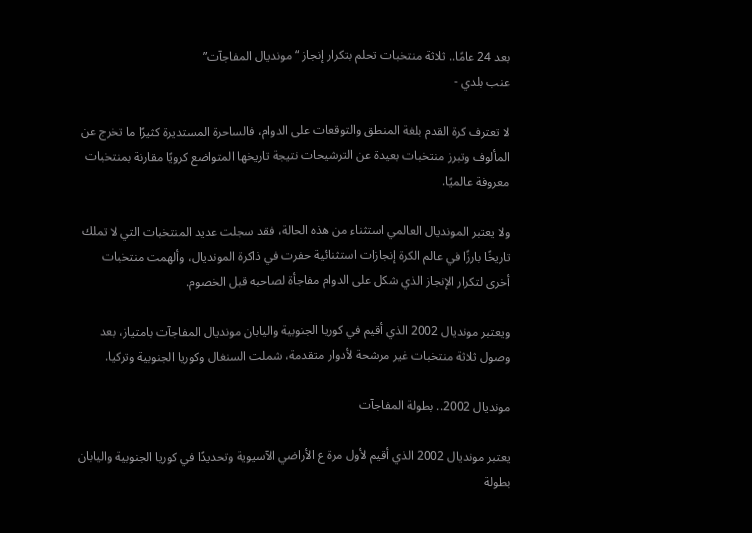بعد 24 عامًا.. ثلاثة منتخبات تحلم بتكرار إنجاز “مونديال المفاجآت”
عنب بلدي -

لا تعترف كرة القدم بلغة المنطق والتوقعات على الدوام، فالساحرة المستديرة كثيرًا ما تخرج عن المألوف وتبرز منتخبات بعيدة عن الترشيحات نتيجة تاريخها المتواضع كرويًا مقارنة بمنتخبات معروفة عالميًا.

ولا يعتبر المونديال العالمي استثناء من هذه الحالة، فقد سجلت عديد المنتخبات التي لا تملك تاريخًا بارزًا في عالم الكرة إنجازات استثنائية حفرت في ذاكرة المونديال، وألهمت منتخبات أخرى لتكرار الإنجاز الذي شكل على الدوام مفاجأة لصاحبه قبل الخصوم.

ويعتبر مونديال 2002 الذي أقيم في كوريا الجنوبية واليابان مونديال المفاجآت بامتياز، بعد وصول ثلاثة منتخبات غير مرشحة لأدوار متقدمة، شملت السنغال وكوريا الجنوبية وتركيا.

مونديال 2002.. بطولة المفاجآت

يعتبر مونديال 2002 الذي أقيم لأول مرة ع الأراضي الآسيوية وتحديدًا في كوريا الجنوبية واليابان بطولة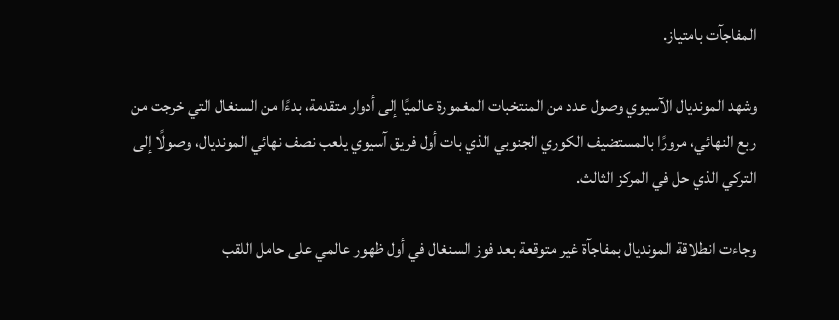المفاجآت بامتياز.

وشهد المونديال الآسيوي وصول عدد من المنتخبات المغمورة عالميًا إلى أدوار متقدمة، بدءًا من السنغال التي خرجت من ربع النهائي، مرورًا بالمستضيف الكوري الجنوبي الذي بات أول فريق آسيوي يلعب نصف نهائي المونديال، وصولًا إلى التركي الذي حل في المركز الثالث.

وجاءت انطلاقة المونديال بمفاجآة غير متوقعة بعد فوز السنغال في أول ظهور عالمي على حامل اللقب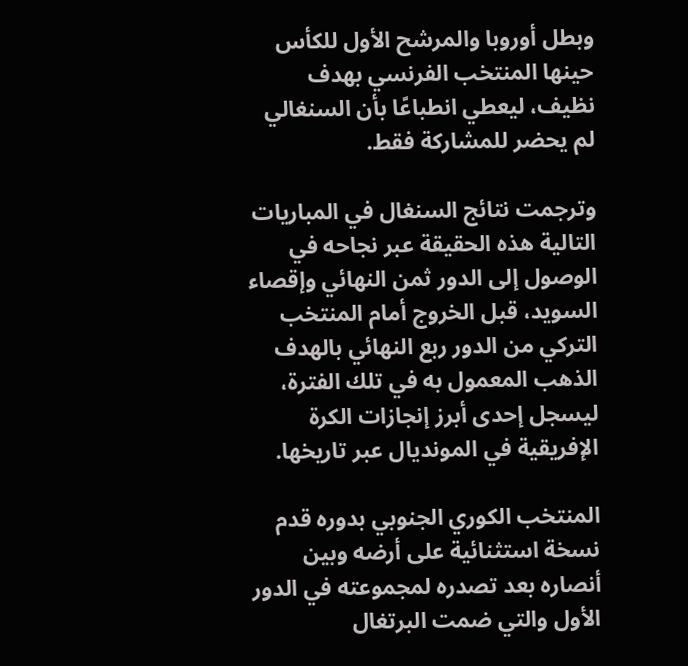وبطل أوروبا والمرشح الأول للكأس حينها المنتخب الفرنسي بهدف نظيف، ليعطي انطباعًا بأن السنغالي لم يحضر للمشاركة فقط.

وترجمت نتائج السنغال في المباريات التالية هذه الحقيقة عبر نجاحه في الوصول إلى الدور ثمن النهائي وإقصاء السويد، قبل الخروج أمام المنتخب التركي من الدور ربع النهائي بالهدف الذهب المعمول به في تلك الفترة، ليسجل إحدى أبرز إنجازات الكرة الإفريقية في المونديال عبر تاريخها.

المنتخب الكوري الجنوبي بدوره قدم نسخة استثنائية على أرضه وبين أنصاره بعد تصدره لمجموعته في الدور الأول والتي ضمت البرتغال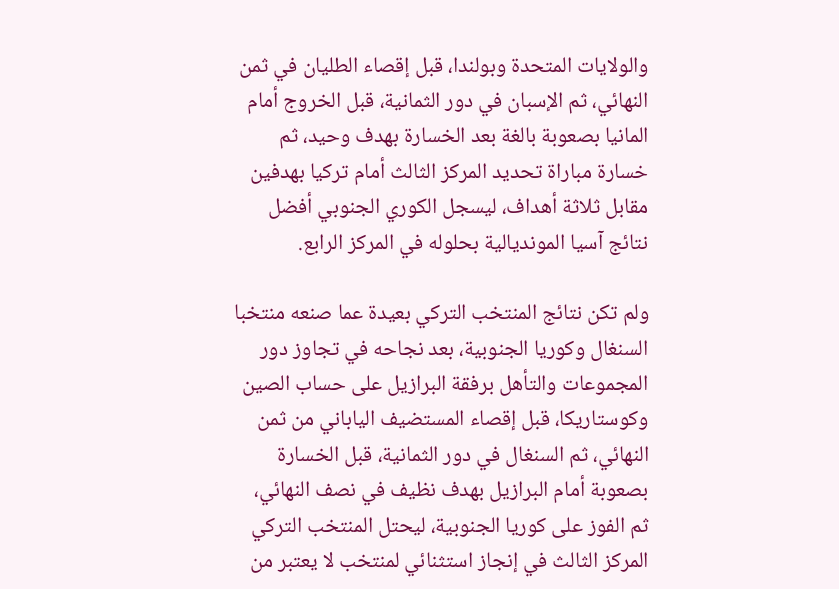والولايات المتحدة وبولندا، قبل إقصاء الطليان في ثمن النهائي، ثم الإسبان في دور الثمانية، قبل الخروج أمام المانيا بصعوبة بالغة بعد الخسارة بهدف وحيد، ثم خسارة مباراة تحديد المركز الثالث أمام تركيا بهدفين مقابل ثلاثة أهداف، ليسجل الكوري الجنوبي أفضل نتائج آسيا المونديالية بحلوله في المركز الرابع.

ولم تكن نتائج المنتخب التركي بعيدة عما صنعه منتخبا السنغال وكوريا الجنوبية، بعد نجاحه في تجاوز دور المجموعات والتأهل برفقة البرازيل على حساب الصين وكوستاريكا، قبل إقصاء المستضيف الياباني من ثمن النهائي، ثم السنغال في دور الثمانية، قبل الخسارة بصعوبة أمام البرازيل بهدف نظيف في نصف النهائي، ثم الفوز على كوريا الجنوبية، ليحتل المنتخب التركي المركز الثالث في إنجاز استثنائي لمنتخب لا يعتبر من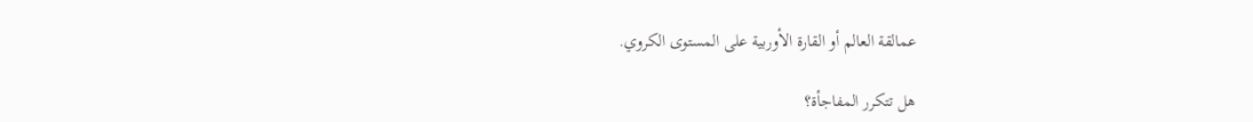عمالقة العالم أو القارة الأوربية على المستوى الكروي.

هل تتكرر المفاجأة؟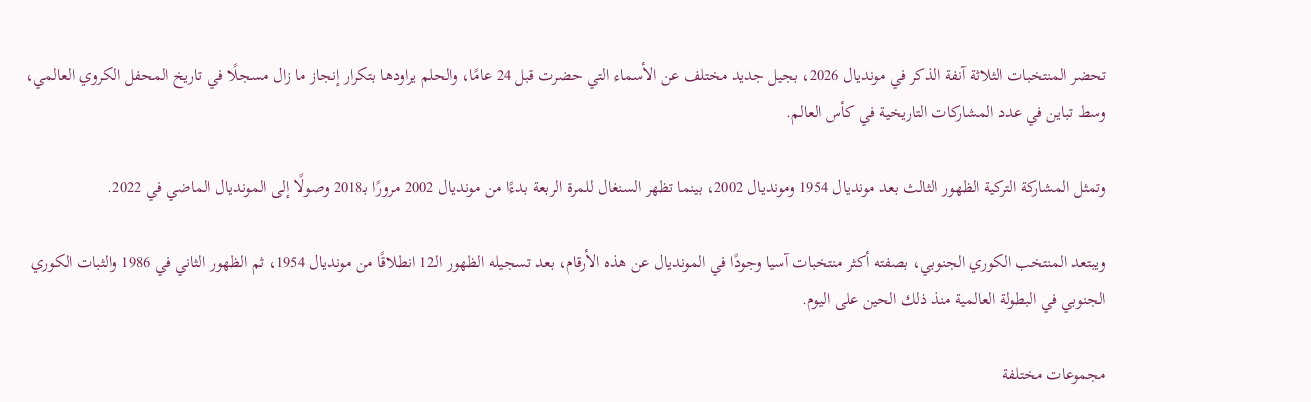تحضر المنتخبات الثلاثة آنفة الذكر في مونديال 2026، بجيل جديد مختلف عن الأسماء التي حضرت قبل 24 عامًا، والحلم يراودها بتكرار إنجاز ما زال مسجلًا في تاريخ المحفل الكروي العالمي، وسط تباين في عدد المشاركات التاريخية في كأس العالم.

وتمثل المشاركة التركية الظهور الثالث بعد مونديال 1954 ومونديال 2002، بينما تظهر السنغال للمرة الربعة بدءًا من مونديال 2002 مرورًا بـ2018 وصولًا إلى المونديال الماضي في 2022.

ويبتعد المنتخب الكوري الجنوبي، بصفته أكثر منتخبات آسيا وجودًا في المونديال عن هذه الأرقام، بعد تسجيله الظهور الـ12 انطلاقًا من مونديال 1954، ثم الظهور الثاني في 1986 والثبات الكوري الجنوبي في البطولة العالمية منذ ذلك الحين على اليوم.

مجموعات مختلفة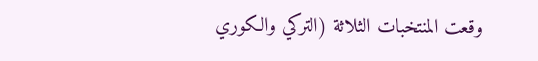وقعت المنتخبات الثلاثة (التركي والكوري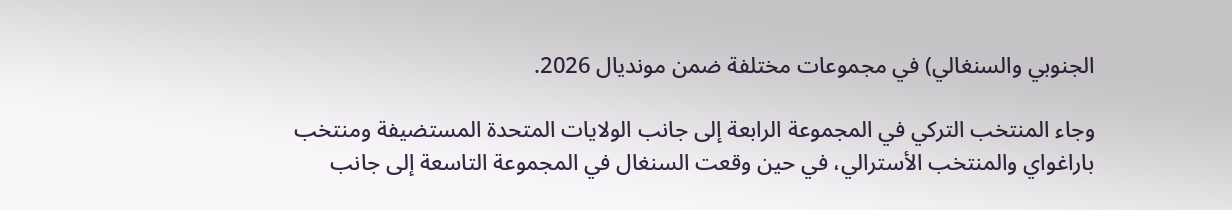الجنوبي والسنغالي) في مجموعات مختلفة ضمن مونديال 2026.

وجاء المنتخب التركي في المجموعة الرابعة إلى جانب الولايات المتحدة المستضيفة ومنتخب باراغواي والمنتخب الأسترالي، في حين وقعت السنغال في المجموعة التاسعة إلى جانب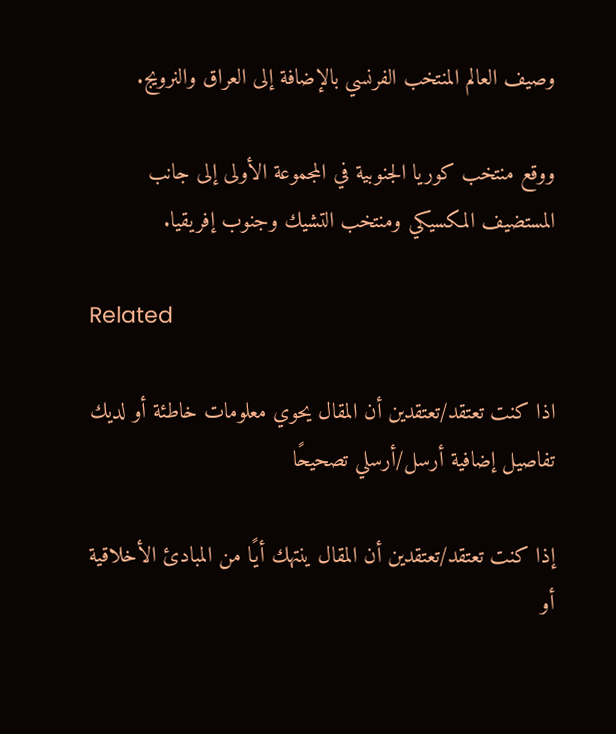وصيف العالم المنتخب الفرنسي بالإضافة إلى العراق والنرويج.

ووقع منتخب كوريا الجنوبية في المجموعة الأولى إلى جانب المستضيف المكسيكي ومنتخب التشيك وجنوب إفريقيا.

Related

اذا كنت تعتقد/تعتقدين أن المقال يحوي معلومات خاطئة أو لديك تفاصيل إضافية أرسل/أرسلي تصحيحًا

إذا كنت تعتقد/تعتقدين أن المقال ينتهك أيًا من المبادئ الأخلاقية أو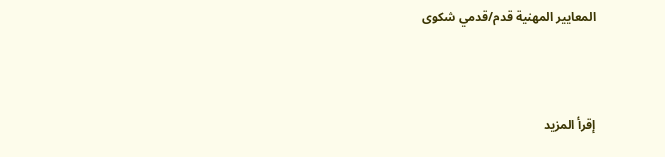المعايير المهنية قدم/قدمي شكوى



إقرأ المزيد